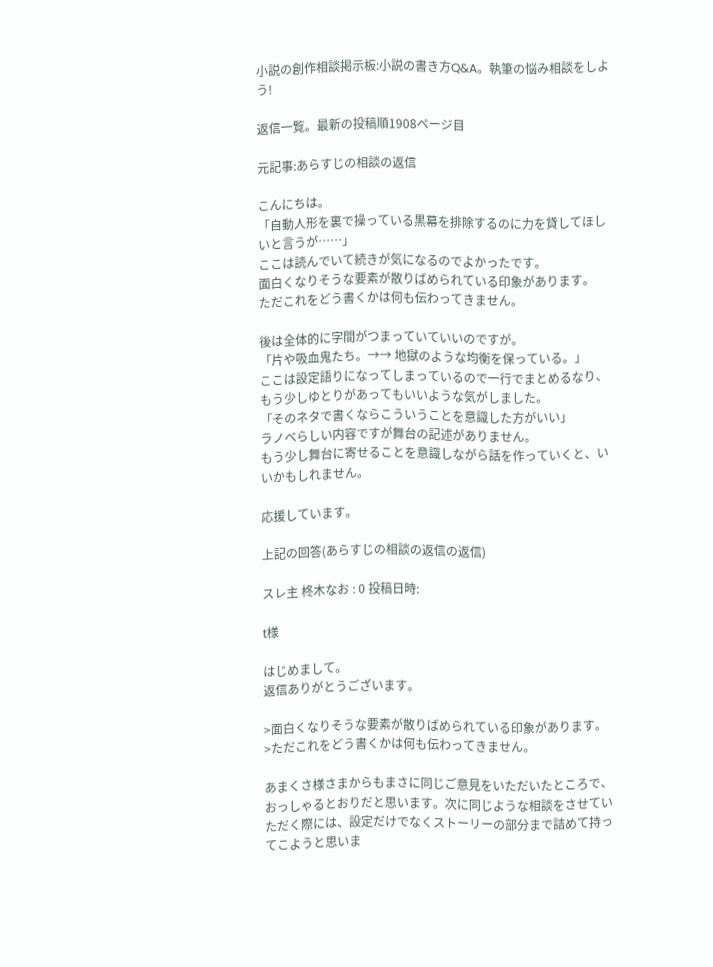小説の創作相談掲示板:小説の書き方Q&A。執筆の悩み相談をしよう!

返信一覧。最新の投稿順1908ページ目

元記事:あらすじの相談の返信

こんにちは。
「自動人形を裏で操っている黒幕を排除するのに力を貸してほしいと言うが……」
ここは読んでいて続きが気になるのでよかったです。
面白くなりそうな要素が散りばめられている印象があります。
ただこれをどう書くかは何も伝わってきません。

後は全体的に字間がつまっていていいのですが。
「片や吸血鬼たち。→→ 地獄のような均衡を保っている。」
ここは設定語りになってしまっているので一行でまとめるなり、もう少しゆとりがあってもいいような気がしました。
「そのネタで書くならこういうことを意識した方がいい」
ラノベらしい内容ですが舞台の記述がありません。
もう少し舞台に寄せることを意識しながら話を作っていくと、いいかもしれません。

応援しています。

上記の回答(あらすじの相談の返信の返信)

スレ主 柊木なお : 0 投稿日時:

t様

はじめまして。
返信ありがとうございます。

>面白くなりそうな要素が散りばめられている印象があります。
>ただこれをどう書くかは何も伝わってきません。

あまくさ様さまからもまさに同じご意見をいただいたところで、おっしゃるとおりだと思います。次に同じような相談をさせていただく際には、設定だけでなくストーリーの部分まで詰めて持ってこようと思いま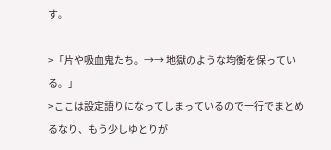す。

>「片や吸血鬼たち。→→ 地獄のような均衡を保っている。」
>ここは設定語りになってしまっているので一行でまとめるなり、もう少しゆとりが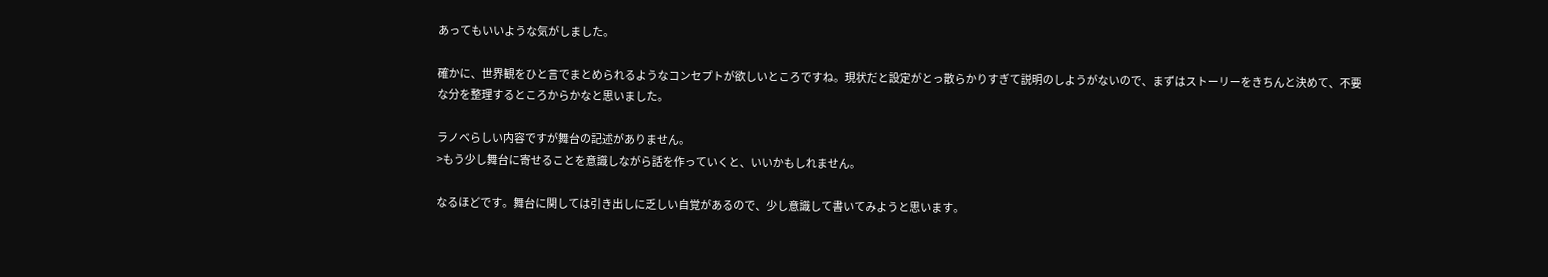あってもいいような気がしました。

確かに、世界観をひと言でまとめられるようなコンセプトが欲しいところですね。現状だと設定がとっ散らかりすぎて説明のしようがないので、まずはストーリーをきちんと決めて、不要な分を整理するところからかなと思いました。

ラノベらしい内容ですが舞台の記述がありません。
>もう少し舞台に寄せることを意識しながら話を作っていくと、いいかもしれません。

なるほどです。舞台に関しては引き出しに乏しい自覚があるので、少し意識して書いてみようと思います。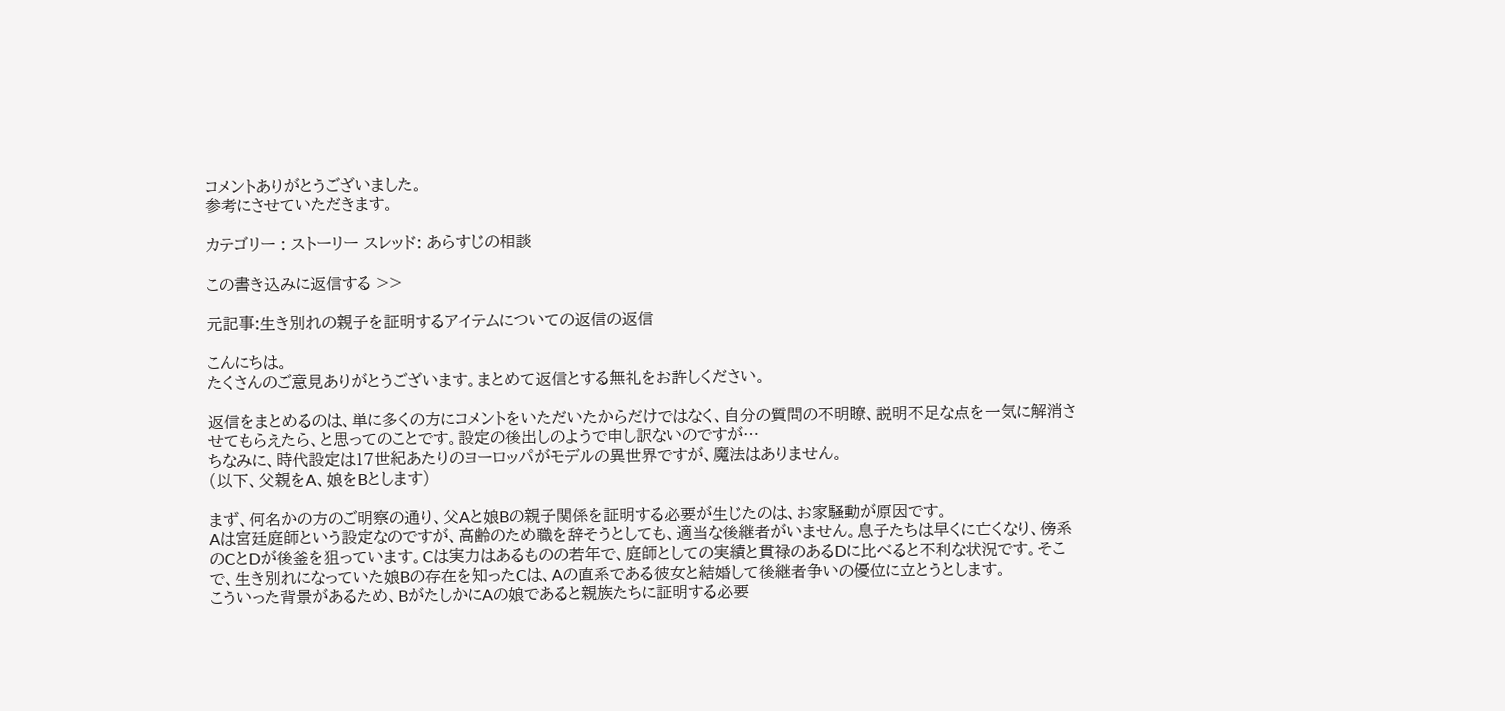コメントありがとうございました。
参考にさせていただきます。

カテゴリー : ストーリー スレッド: あらすじの相談

この書き込みに返信する >>

元記事:生き別れの親子を証明するアイテムについての返信の返信

こんにちは。
たくさんのご意見ありがとうございます。まとめて返信とする無礼をお許しください。

返信をまとめるのは、単に多くの方にコメントをいただいたからだけではなく、自分の質問の不明瞭、説明不足な点を一気に解消させてもらえたら、と思ってのことです。設定の後出しのようで申し訳ないのですが…
ちなみに、時代設定は17世紀あたりのヨーロッパがモデルの異世界ですが、魔法はありません。
(以下、父親をA、娘をBとします)

まず、何名かの方のご明察の通り、父Aと娘Bの親子関係を証明する必要が生じたのは、お家騒動が原因です。
Aは宮廷庭師という設定なのですが、高齢のため職を辞そうとしても、適当な後継者がいません。息子たちは早くに亡くなり、傍系のCとDが後釜を狙っています。Cは実力はあるものの若年で、庭師としての実績と貫禄のあるDに比べると不利な状況です。そこで、生き別れになっていた娘Bの存在を知ったCは、Aの直系である彼女と結婚して後継者争いの優位に立とうとします。
こういった背景があるため、BがたしかにAの娘であると親族たちに証明する必要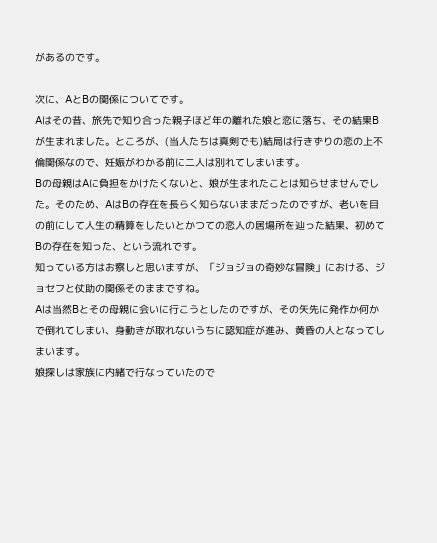があるのです。

次に、AとBの関係についてです。
Aはその昔、旅先で知り合った親子ほど年の離れた娘と恋に落ち、その結果Bが生まれました。ところが、(当人たちは真剣でも)結局は行きずりの恋の上不倫関係なので、妊娠がわかる前に二人は別れてしまいます。
Bの母親はAに負担をかけたくないと、娘が生まれたことは知らせませんでした。そのため、AはBの存在を長らく知らないままだったのですが、老いを目の前にして人生の精算をしたいとかつての恋人の居場所を辿った結果、初めてBの存在を知った、という流れです。
知っている方はお察しと思いますが、「ジョジョの奇妙な冒険」における、ジョセフと仗助の関係そのままですね。
Aは当然Bとその母親に会いに行こうとしたのですが、その矢先に発作か何かで倒れてしまい、身動きが取れないうちに認知症が進み、黄昏の人となってしまいます。
娘探しは家族に内緒で行なっていたので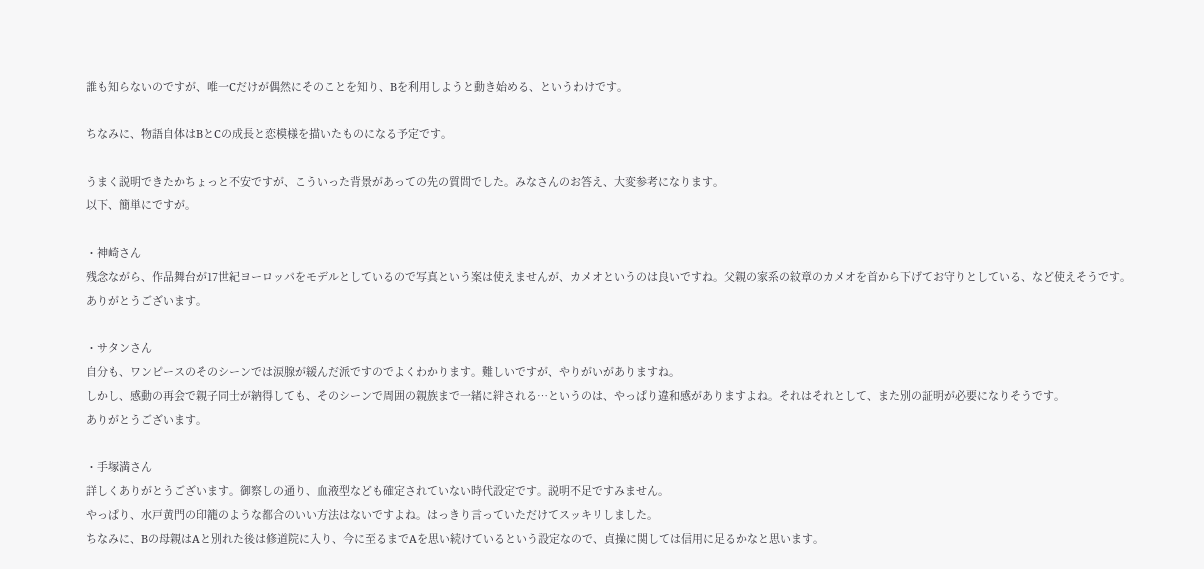誰も知らないのですが、唯一Cだけが偶然にそのことを知り、Bを利用しようと動き始める、というわけです。

ちなみに、物語自体はBとCの成長と恋模様を描いたものになる予定です。

うまく説明できたかちょっと不安ですが、こういった背景があっての先の質問でした。みなさんのお答え、大変参考になります。
以下、簡単にですが。

・神崎さん
残念ながら、作品舞台が17世紀ヨーロッパをモデルとしているので写真という案は使えませんが、カメオというのは良いですね。父親の家系の紋章のカメオを首から下げてお守りとしている、など使えそうです。
ありがとうございます。

・サタンさん
自分も、ワンピースのそのシーンでは涙腺が緩んだ派ですのでよくわかります。難しいですが、やりがいがありますね。
しかし、感動の再会で親子同士が納得しても、そのシーンで周囲の親族まで一緒に絆される…というのは、やっぱり違和感がありますよね。それはそれとして、また別の証明が必要になりそうです。
ありがとうございます。

・手塚満さん
詳しくありがとうございます。御察しの通り、血液型なども確定されていない時代設定です。説明不足ですみません。
やっぱり、水戸黄門の印籠のような都合のいい方法はないですよね。はっきり言っていただけてスッキリしました。
ちなみに、Bの母親はAと別れた後は修道院に入り、今に至るまでAを思い続けているという設定なので、貞操に関しては信用に足るかなと思います。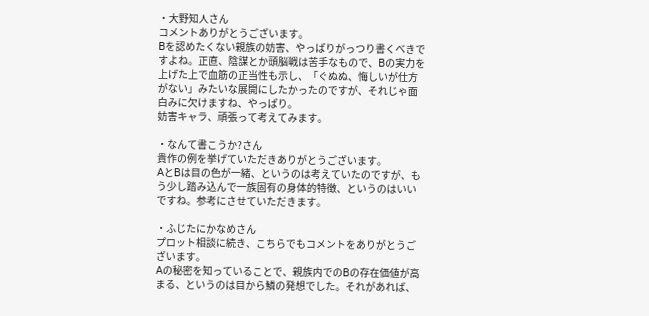・大野知人さん
コメントありがとうございます。
Bを認めたくない親族の妨害、やっぱりがっつり書くべきですよね。正直、陰謀とか頭脳戦は苦手なもので、Bの実力を上げた上で血筋の正当性も示し、「ぐぬぬ、悔しいが仕方がない」みたいな展開にしたかったのですが、それじゃ面白みに欠けますね、やっぱり。
妨害キャラ、頑張って考えてみます。

・なんて書こうか?さん
貴作の例を挙げていただきありがとうございます。
AとBは目の色が一緒、というのは考えていたのですが、もう少し踏み込んで一族固有の身体的特徴、というのはいいですね。参考にさせていただきます。

・ふじたにかなめさん
プロット相談に続き、こちらでもコメントをありがとうございます。
Aの秘密を知っていることで、親族内でのBの存在価値が高まる、というのは目から鱗の発想でした。それがあれば、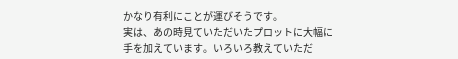かなり有利にことが運びそうです。
実は、あの時見ていただいたプロットに大幅に手を加えています。いろいろ教えていただ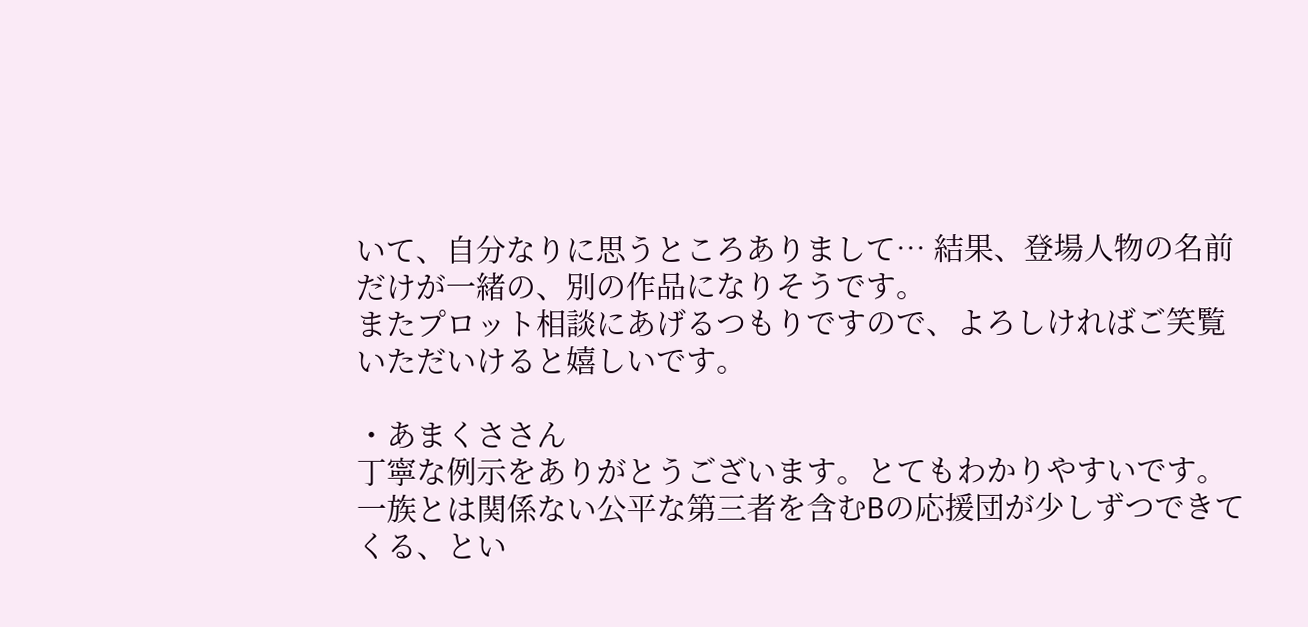いて、自分なりに思うところありまして… 結果、登場人物の名前だけが一緒の、別の作品になりそうです。
またプロット相談にあげるつもりですので、よろしければご笑覧いただいけると嬉しいです。

・あまくささん
丁寧な例示をありがとうございます。とてもわかりやすいです。
一族とは関係ない公平な第三者を含むBの応援団が少しずつできてくる、とい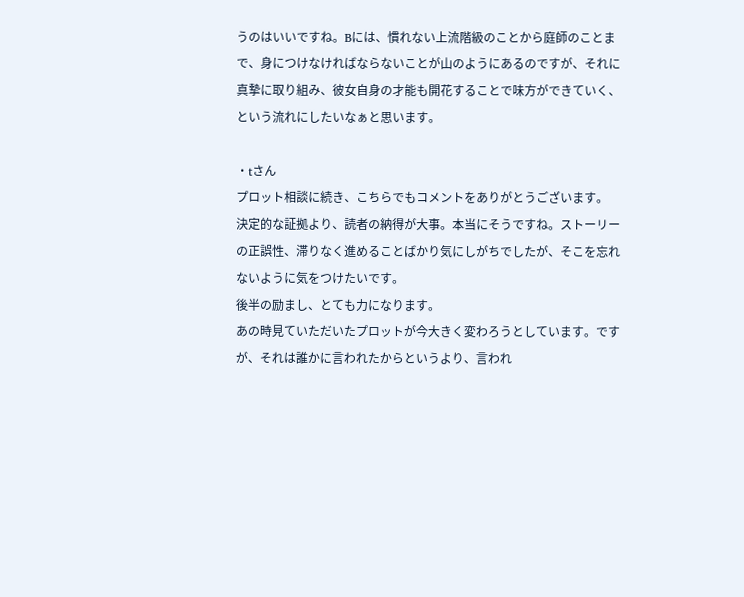うのはいいですね。Bには、慣れない上流階級のことから庭師のことまで、身につけなければならないことが山のようにあるのですが、それに真摯に取り組み、彼女自身の才能も開花することで味方ができていく、という流れにしたいなぁと思います。

・tさん
プロット相談に続き、こちらでもコメントをありがとうございます。
決定的な証拠より、読者の納得が大事。本当にそうですね。ストーリーの正誤性、滞りなく進めることばかり気にしがちでしたが、そこを忘れないように気をつけたいです。
後半の励まし、とても力になります。
あの時見ていただいたプロットが今大きく変わろうとしています。ですが、それは誰かに言われたからというより、言われ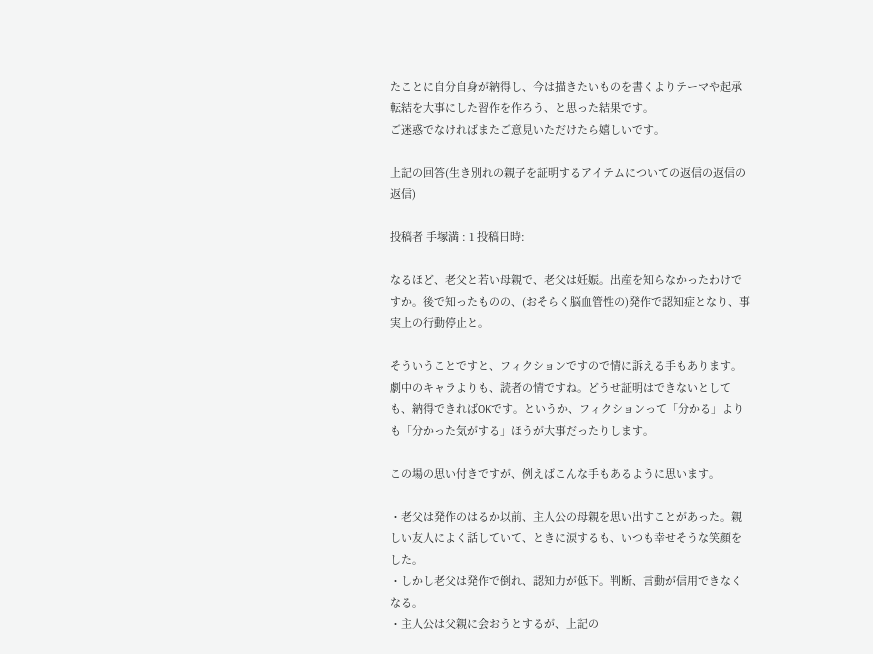たことに自分自身が納得し、今は描きたいものを書くよりテーマや起承転結を大事にした習作を作ろう、と思った結果です。
ご迷惑でなければまたご意見いただけたら嬉しいです。

上記の回答(生き別れの親子を証明するアイテムについての返信の返信の返信)

投稿者 手塚満 : 1 投稿日時:

なるほど、老父と若い母親で、老父は妊娠。出産を知らなかったわけですか。後で知ったものの、(おそらく脳血管性の)発作で認知症となり、事実上の行動停止と。

そういうことですと、フィクションですので情に訴える手もあります。劇中のキャラよりも、読者の情ですね。どうせ証明はできないとしても、納得できればOKです。というか、フィクションって「分かる」よりも「分かった気がする」ほうが大事だったりします。

この場の思い付きですが、例えばこんな手もあるように思います。

・老父は発作のはるか以前、主人公の母親を思い出すことがあった。親しい友人によく話していて、ときに涙するも、いつも幸せそうな笑顔をした。
・しかし老父は発作で倒れ、認知力が低下。判断、言動が信用できなくなる。
・主人公は父親に会おうとするが、上記の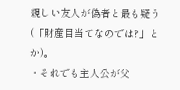親しい友人が偽者と最も疑う(「財産目当てなのでは?」とか)。
・それでも主人公が父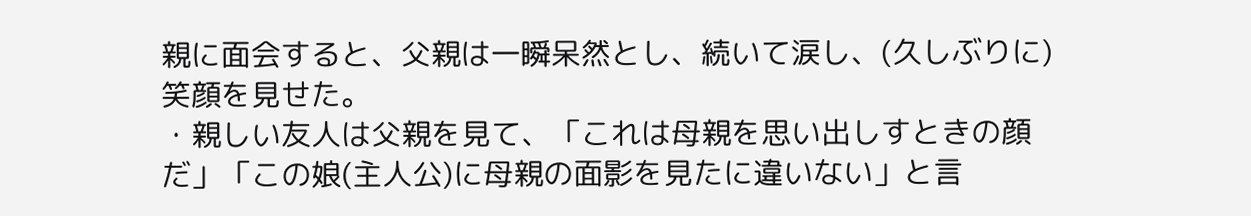親に面会すると、父親は一瞬呆然とし、続いて涙し、(久しぶりに)笑顔を見せた。
・親しい友人は父親を見て、「これは母親を思い出しすときの顔だ」「この娘(主人公)に母親の面影を見たに違いない」と言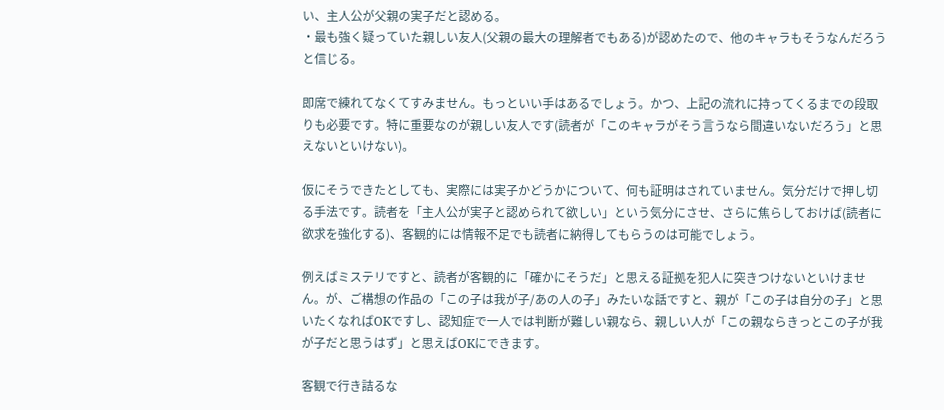い、主人公が父親の実子だと認める。
・最も強く疑っていた親しい友人(父親の最大の理解者でもある)が認めたので、他のキャラもそうなんだろうと信じる。

即席で練れてなくてすみません。もっといい手はあるでしょう。かつ、上記の流れに持ってくるまでの段取りも必要です。特に重要なのが親しい友人です(読者が「このキャラがそう言うなら間違いないだろう」と思えないといけない)。

仮にそうできたとしても、実際には実子かどうかについて、何も証明はされていません。気分だけで押し切る手法です。読者を「主人公が実子と認められて欲しい」という気分にさせ、さらに焦らしておけば(読者に欲求を強化する)、客観的には情報不足でも読者に納得してもらうのは可能でしょう。

例えばミステリですと、読者が客観的に「確かにそうだ」と思える証拠を犯人に突きつけないといけません。が、ご構想の作品の「この子は我が子/あの人の子」みたいな話ですと、親が「この子は自分の子」と思いたくなればOKですし、認知症で一人では判断が難しい親なら、親しい人が「この親ならきっとこの子が我が子だと思うはず」と思えばOKにできます。

客観で行き詰るな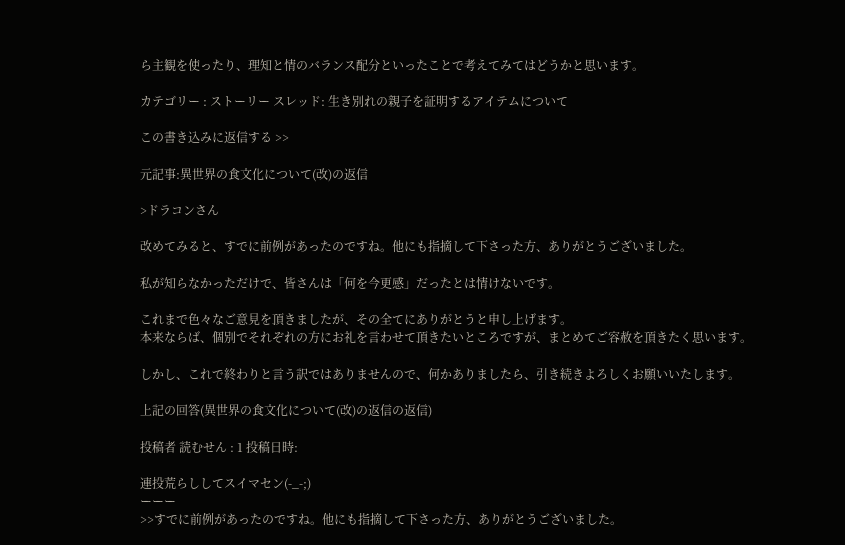ら主観を使ったり、理知と情のバランス配分といったことで考えてみてはどうかと思います。

カテゴリー : ストーリー スレッド: 生き別れの親子を証明するアイテムについて

この書き込みに返信する >>

元記事:異世界の食文化について(改)の返信

>ドラコンさん

改めてみると、すでに前例があったのですね。他にも指摘して下さった方、ありがとうございました。

私が知らなかっただけで、皆さんは「何を今更感」だったとは情けないです。

これまで色々なご意見を頂きましたが、その全てにありがとうと申し上げます。
本来ならば、個別でそれぞれの方にお礼を言わせて頂きたいところですが、まとめてご容赦を頂きたく思います。

しかし、これで終わりと言う訳ではありませんので、何かありましたら、引き続きよろしくお願いいたします。

上記の回答(異世界の食文化について(改)の返信の返信)

投稿者 読むせん : 1 投稿日時:

連投荒らししてスイマセン(-_-;)
ーーー
>>すでに前例があったのですね。他にも指摘して下さった方、ありがとうございました。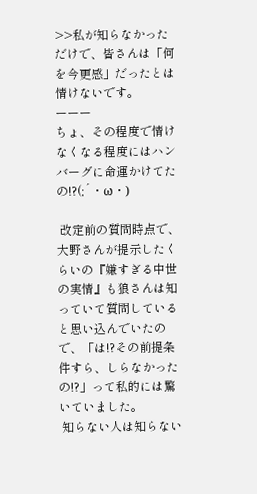>>私が知らなかっただけで、皆さんは「何を今更感」だったとは情けないです。
ーーー
ちょ、その程度で情けなくなる程度にはハンバーグに命運かけてたの!?(;´・ω・)

 改定前の質問時点で、大野さんが提示したくらいの『嫌すぎる中世の実情』も狼さんは知っていて質問していると思い込んでいたので、「は!?その前提条件すら、しらなかったの!?」って私的には驚いていました。
 知らない人は知らない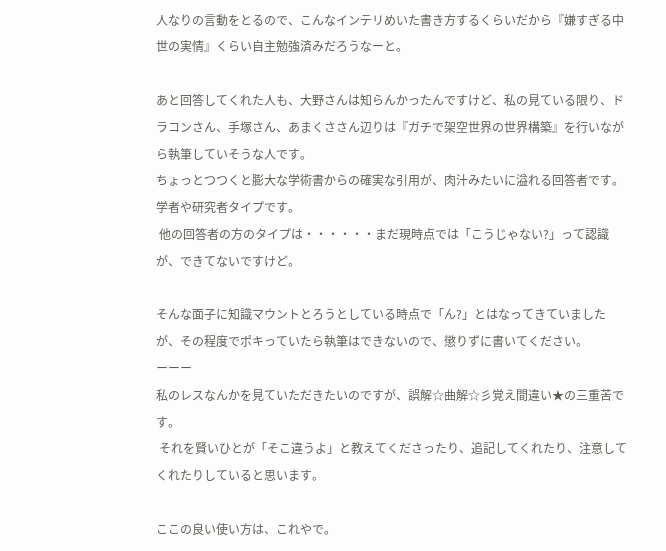人なりの言動をとるので、こんなインテリめいた書き方するくらいだから『嫌すぎる中世の実情』くらい自主勉強済みだろうなーと。

あと回答してくれた人も、大野さんは知らんかったんですけど、私の見ている限り、ドラコンさん、手塚さん、あまくささん辺りは『ガチで架空世界の世界構築』を行いながら執筆していそうな人です。
ちょっとつつくと膨大な学術書からの確実な引用が、肉汁みたいに溢れる回答者です。学者や研究者タイプです。
 他の回答者の方のタイプは・・・・・・まだ現時点では「こうじゃない?」って認識が、できてないですけど。

そんな面子に知識マウントとろうとしている時点で「ん?」とはなってきていましたが、その程度でポキっていたら執筆はできないので、懲りずに書いてください。
ーーー
私のレスなんかを見ていただきたいのですが、誤解☆曲解☆彡覚え間違い★の三重苦です。
 それを賢いひとが「そこ違うよ」と教えてくださったり、追記してくれたり、注意してくれたりしていると思います。

ここの良い使い方は、これやで。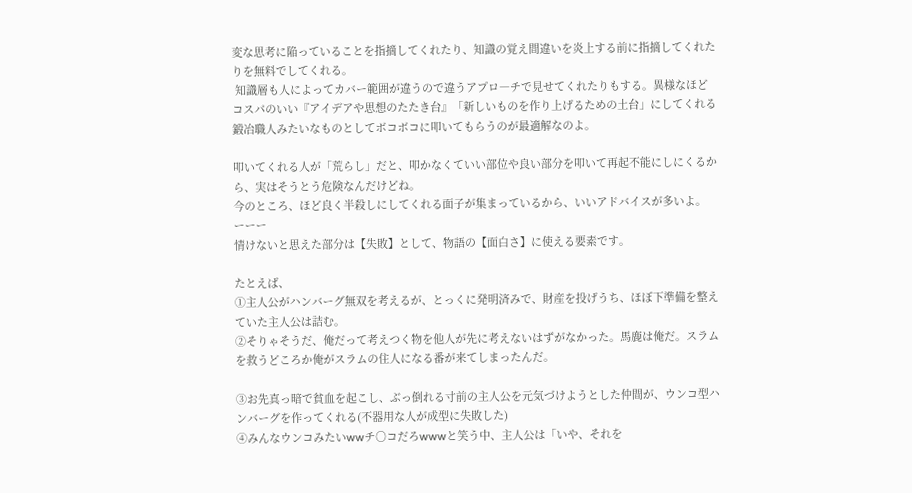変な思考に陥っていることを指摘してくれたり、知識の覚え間違いを炎上する前に指摘してくれたりを無料でしてくれる。
 知識層も人によってカバー範囲が違うので違うアプロ―チで見せてくれたりもする。異様なほどコスパのいい『アイデアや思想のたたき台』「新しいものを作り上げるための土台」にしてくれる鍛冶職人みたいなものとしてボコボコに叩いてもらうのが最適解なのよ。

叩いてくれる人が「荒らし」だと、叩かなくていい部位や良い部分を叩いて再起不能にしにくるから、実はそうとう危険なんだけどね。
今のところ、ほど良く半殺しにしてくれる面子が集まっているから、いいアドバイスが多いよ。
ーーー
情けないと思えた部分は【失敗】として、物語の【面白さ】に使える要素です。

たとえば、
①主人公がハンバーグ無双を考えるが、とっくに発明済みで、財産を投げうち、ほぼ下準備を整えていた主人公は詰む。
②そりゃそうだ、俺だって考えつく物を他人が先に考えないはずがなかった。馬鹿は俺だ。スラムを救うどころか俺がスラムの住人になる番が来てしまったんだ。

③お先真っ暗で貧血を起こし、ぶっ倒れる寸前の主人公を元気づけようとした仲間が、ウンコ型ハンバーグを作ってくれる(不器用な人が成型に失敗した)
④みんなウンコみたいwwチ○コだろwwwと笑う中、主人公は「いや、それを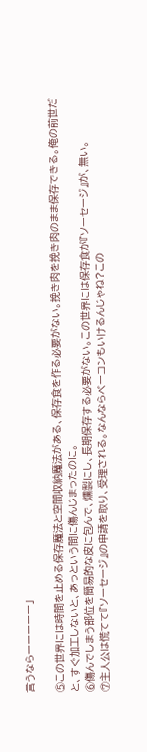言うならーーーーー」

⑤この世界には時間を止める保存魔法と空間収納魔法がある、保存食を作る必要がない。挽き肉を挽き肉のまま保存できる。俺の前世だと、すぐ加工しないと、あっという間に傷んじまったのに。
⑥傷んでしまう部位を簡易的な皮に包んで、燻製にし、長期保存する必要がない。この世界には保存食が『ソーセージ』が、無い。
⑦主人公は慌てて『ソーセージ』の申請を取り、受理される。なんならベーコンもいけるんじゃね?この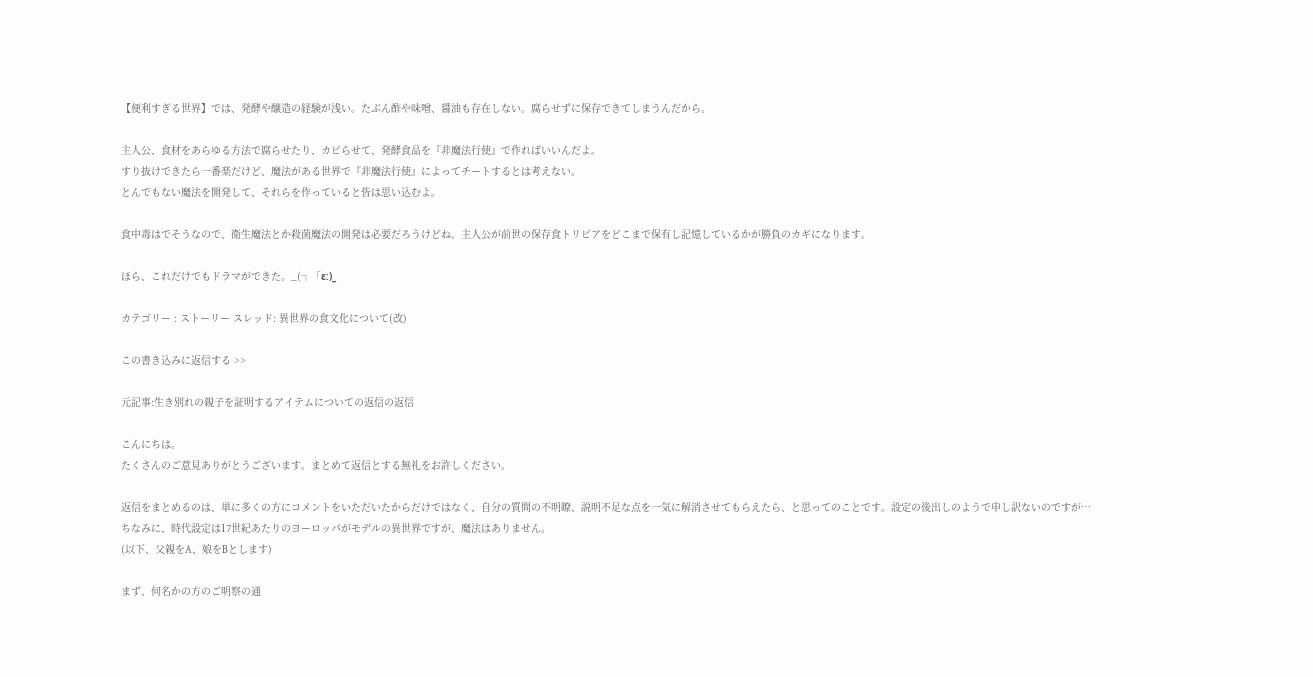【便利すぎる世界】では、発酵や醸造の経験が浅い。たぶん酢や味噌、醤油も存在しない。腐らせずに保存できてしまうんだから。

主人公、食材をあらゆる方法で腐らせたり、カビらせて、発酵食品を『非魔法行使』で作ればいいんだよ。
すり抜けできたら一番楽だけど、魔法がある世界で『非魔法行使』によってチートするとは考えない。
とんでもない魔法を開発して、それらを作っていると皆は思い込むよ。

食中毒はでそうなので、衛生魔法とか殺菌魔法の開発は必要だろうけどね。主人公が前世の保存食トリビアをどこまで保有し記憶しているかが勝負のカギになります。

ほら、これだけでもドラマができた。_(┐「ε:)_

カテゴリー : ストーリー スレッド: 異世界の食文化について(改)

この書き込みに返信する >>

元記事:生き別れの親子を証明するアイテムについての返信の返信

こんにちは。
たくさんのご意見ありがとうございます。まとめて返信とする無礼をお許しください。

返信をまとめるのは、単に多くの方にコメントをいただいたからだけではなく、自分の質問の不明瞭、説明不足な点を一気に解消させてもらえたら、と思ってのことです。設定の後出しのようで申し訳ないのですが…
ちなみに、時代設定は17世紀あたりのヨーロッパがモデルの異世界ですが、魔法はありません。
(以下、父親をA、娘をBとします)

まず、何名かの方のご明察の通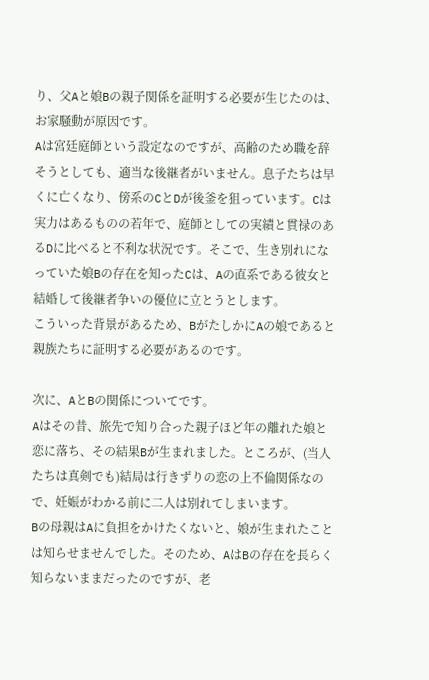り、父Aと娘Bの親子関係を証明する必要が生じたのは、お家騒動が原因です。
Aは宮廷庭師という設定なのですが、高齢のため職を辞そうとしても、適当な後継者がいません。息子たちは早くに亡くなり、傍系のCとDが後釜を狙っています。Cは実力はあるものの若年で、庭師としての実績と貫禄のあるDに比べると不利な状況です。そこで、生き別れになっていた娘Bの存在を知ったCは、Aの直系である彼女と結婚して後継者争いの優位に立とうとします。
こういった背景があるため、BがたしかにAの娘であると親族たちに証明する必要があるのです。

次に、AとBの関係についてです。
Aはその昔、旅先で知り合った親子ほど年の離れた娘と恋に落ち、その結果Bが生まれました。ところが、(当人たちは真剣でも)結局は行きずりの恋の上不倫関係なので、妊娠がわかる前に二人は別れてしまいます。
Bの母親はAに負担をかけたくないと、娘が生まれたことは知らせませんでした。そのため、AはBの存在を長らく知らないままだったのですが、老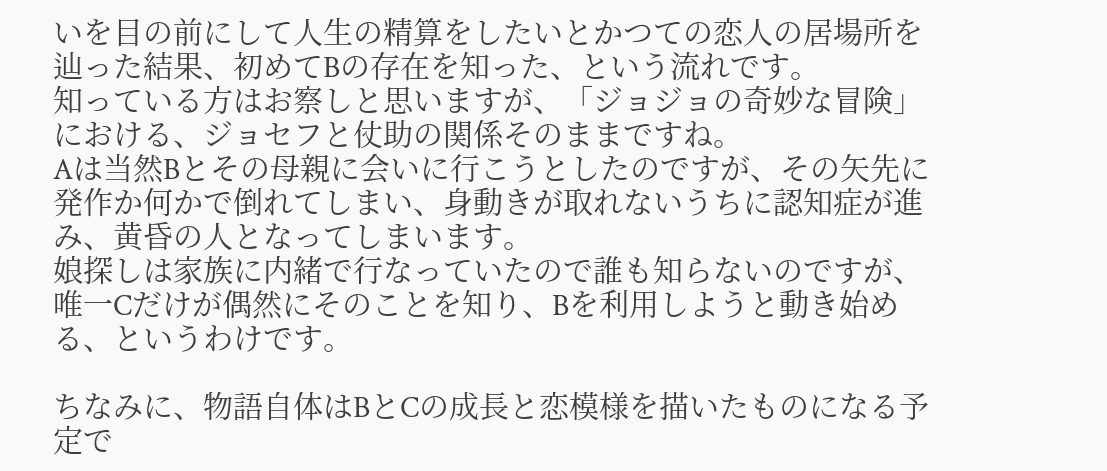いを目の前にして人生の精算をしたいとかつての恋人の居場所を辿った結果、初めてBの存在を知った、という流れです。
知っている方はお察しと思いますが、「ジョジョの奇妙な冒険」における、ジョセフと仗助の関係そのままですね。
Aは当然Bとその母親に会いに行こうとしたのですが、その矢先に発作か何かで倒れてしまい、身動きが取れないうちに認知症が進み、黄昏の人となってしまいます。
娘探しは家族に内緒で行なっていたので誰も知らないのですが、唯一Cだけが偶然にそのことを知り、Bを利用しようと動き始める、というわけです。

ちなみに、物語自体はBとCの成長と恋模様を描いたものになる予定で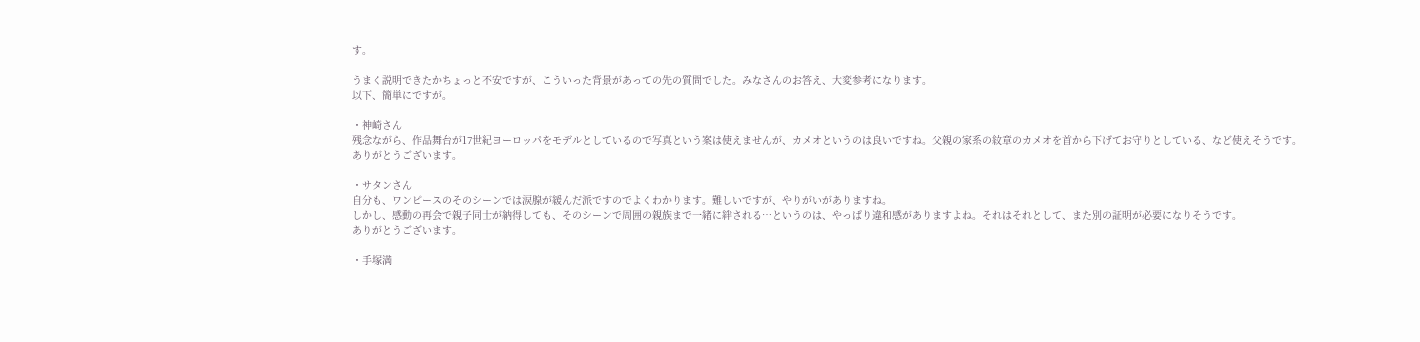す。

うまく説明できたかちょっと不安ですが、こういった背景があっての先の質問でした。みなさんのお答え、大変参考になります。
以下、簡単にですが。

・神崎さん
残念ながら、作品舞台が17世紀ヨーロッパをモデルとしているので写真という案は使えませんが、カメオというのは良いですね。父親の家系の紋章のカメオを首から下げてお守りとしている、など使えそうです。
ありがとうございます。

・サタンさん
自分も、ワンピースのそのシーンでは涙腺が緩んだ派ですのでよくわかります。難しいですが、やりがいがありますね。
しかし、感動の再会で親子同士が納得しても、そのシーンで周囲の親族まで一緒に絆される…というのは、やっぱり違和感がありますよね。それはそれとして、また別の証明が必要になりそうです。
ありがとうございます。

・手塚満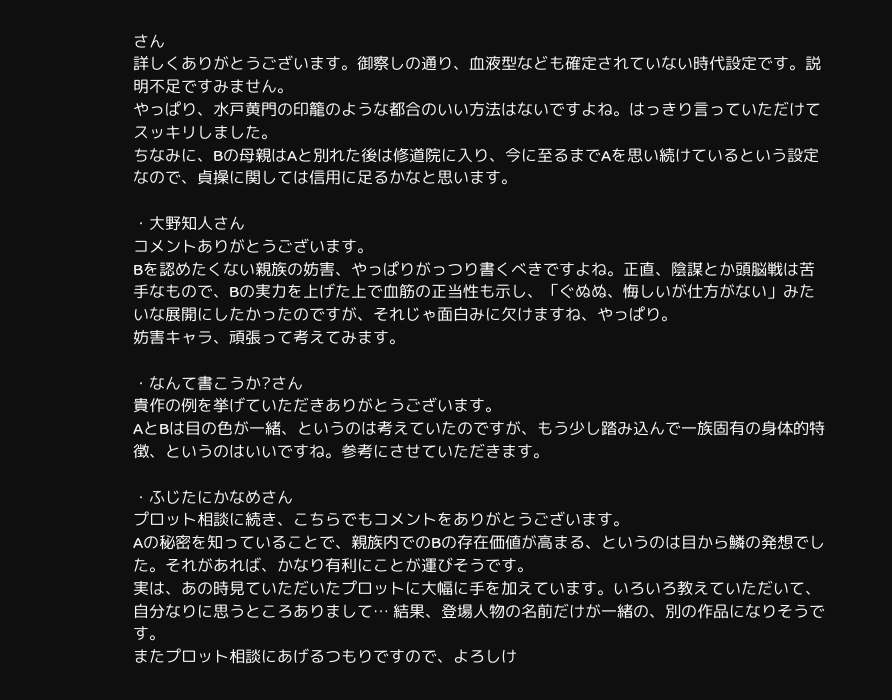さん
詳しくありがとうございます。御察しの通り、血液型なども確定されていない時代設定です。説明不足ですみません。
やっぱり、水戸黄門の印籠のような都合のいい方法はないですよね。はっきり言っていただけてスッキリしました。
ちなみに、Bの母親はAと別れた後は修道院に入り、今に至るまでAを思い続けているという設定なので、貞操に関しては信用に足るかなと思います。

・大野知人さん
コメントありがとうございます。
Bを認めたくない親族の妨害、やっぱりがっつり書くべきですよね。正直、陰謀とか頭脳戦は苦手なもので、Bの実力を上げた上で血筋の正当性も示し、「ぐぬぬ、悔しいが仕方がない」みたいな展開にしたかったのですが、それじゃ面白みに欠けますね、やっぱり。
妨害キャラ、頑張って考えてみます。

・なんて書こうか?さん
貴作の例を挙げていただきありがとうございます。
AとBは目の色が一緒、というのは考えていたのですが、もう少し踏み込んで一族固有の身体的特徴、というのはいいですね。参考にさせていただきます。

・ふじたにかなめさん
プロット相談に続き、こちらでもコメントをありがとうございます。
Aの秘密を知っていることで、親族内でのBの存在価値が高まる、というのは目から鱗の発想でした。それがあれば、かなり有利にことが運びそうです。
実は、あの時見ていただいたプロットに大幅に手を加えています。いろいろ教えていただいて、自分なりに思うところありまして… 結果、登場人物の名前だけが一緒の、別の作品になりそうです。
またプロット相談にあげるつもりですので、よろしけ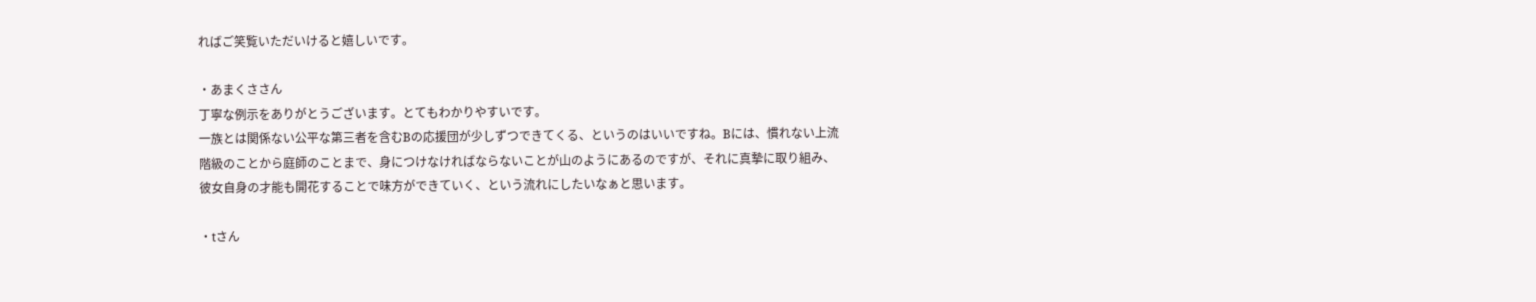ればご笑覧いただいけると嬉しいです。

・あまくささん
丁寧な例示をありがとうございます。とてもわかりやすいです。
一族とは関係ない公平な第三者を含むBの応援団が少しずつできてくる、というのはいいですね。Bには、慣れない上流階級のことから庭師のことまで、身につけなければならないことが山のようにあるのですが、それに真摯に取り組み、彼女自身の才能も開花することで味方ができていく、という流れにしたいなぁと思います。

・tさん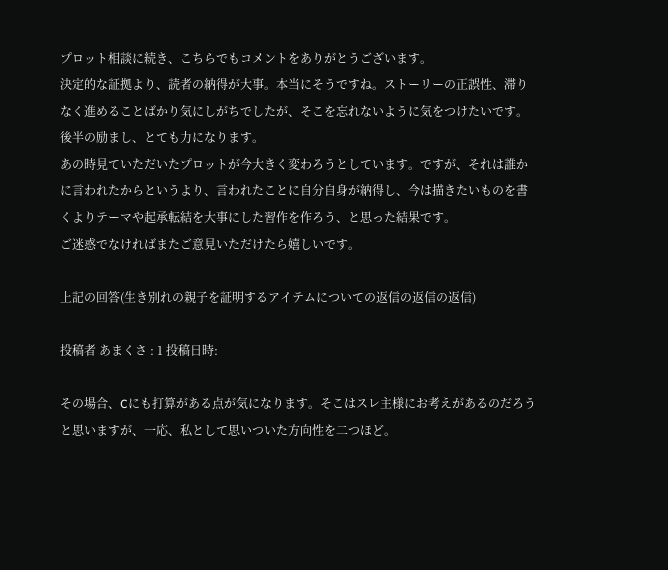プロット相談に続き、こちらでもコメントをありがとうございます。
決定的な証拠より、読者の納得が大事。本当にそうですね。ストーリーの正誤性、滞りなく進めることばかり気にしがちでしたが、そこを忘れないように気をつけたいです。
後半の励まし、とても力になります。
あの時見ていただいたプロットが今大きく変わろうとしています。ですが、それは誰かに言われたからというより、言われたことに自分自身が納得し、今は描きたいものを書くよりテーマや起承転結を大事にした習作を作ろう、と思った結果です。
ご迷惑でなければまたご意見いただけたら嬉しいです。

上記の回答(生き別れの親子を証明するアイテムについての返信の返信の返信)

投稿者 あまくさ : 1 投稿日時:

その場合、Cにも打算がある点が気になります。そこはスレ主様にお考えがあるのだろうと思いますが、一応、私として思いついた方向性を二つほど。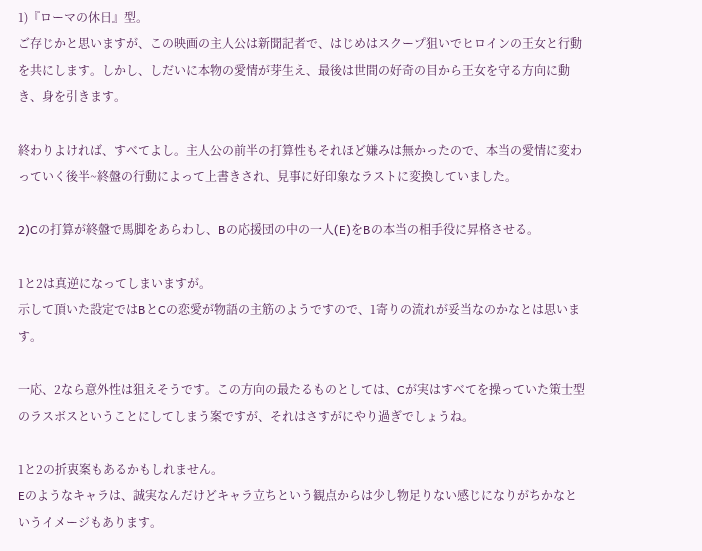1)『ローマの休日』型。
ご存じかと思いますが、この映画の主人公は新聞記者で、はじめはスクープ狙いでヒロインの王女と行動を共にします。しかし、しだいに本物の愛情が芽生え、最後は世間の好奇の目から王女を守る方向に動き、身を引きます。

終わりよければ、すべてよし。主人公の前半の打算性もそれほど嫌みは無かったので、本当の愛情に変わっていく後半~終盤の行動によって上書きされ、見事に好印象なラストに変換していました。

2)Cの打算が終盤で馬脚をあらわし、Bの応援団の中の一人(E)をBの本当の相手役に昇格させる。

1と2は真逆になってしまいますが。
示して頂いた設定ではBとCの恋愛が物語の主筋のようですので、1寄りの流れが妥当なのかなとは思います。

一応、2なら意外性は狙えそうです。この方向の最たるものとしては、Cが実はすべてを操っていた策士型のラスボスということにしてしまう案ですが、それはさすがにやり過ぎでしょうね。

1と2の折衷案もあるかもしれません。
Eのようなキャラは、誠実なんだけどキャラ立ちという観点からは少し物足りない感じになりがちかなというイメージもあります。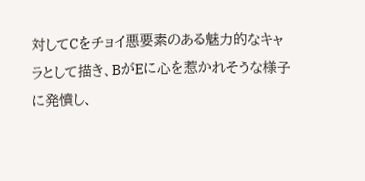対してCをチョイ悪要素のある魅力的なキャラとして描き、BがEに心を惹かれそうな様子に発憤し、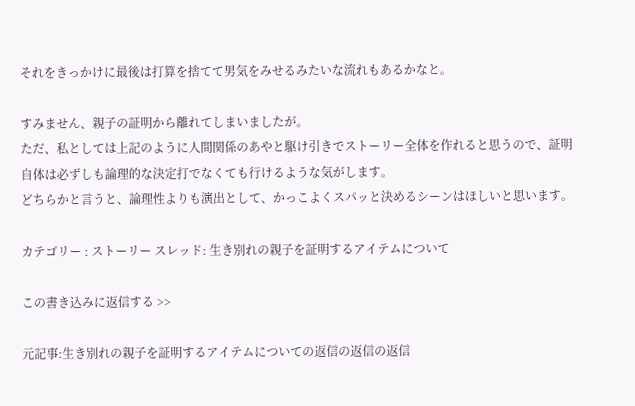それをきっかけに最後は打算を捨てて男気をみせるみたいな流れもあるかなと。

すみません、親子の証明から離れてしまいましたが。
ただ、私としては上記のように人間関係のあやと駆け引きでストーリー全体を作れると思うので、証明自体は必ずしも論理的な決定打でなくても行けるような気がします。
どちらかと言うと、論理性よりも演出として、かっこよくスパッと決めるシーンはほしいと思います。

カテゴリー : ストーリー スレッド: 生き別れの親子を証明するアイテムについて

この書き込みに返信する >>

元記事:生き別れの親子を証明するアイテムについての返信の返信の返信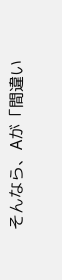そんなら、Aが「間違い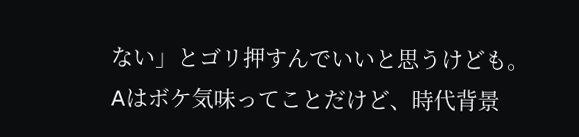ない」とゴリ押すんでいいと思うけども。
Aはボケ気味ってことだけど、時代背景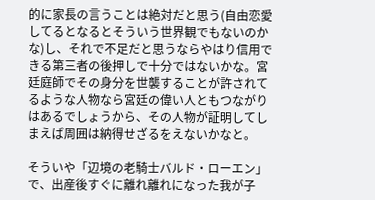的に家長の言うことは絶対だと思う(自由恋愛してるとなるとそういう世界観でもないのかな)し、それで不足だと思うならやはり信用できる第三者の後押しで十分ではないかな。宮廷庭師でその身分を世襲することが許されてるような人物なら宮廷の偉い人ともつながりはあるでしょうから、その人物が証明してしまえば周囲は納得せざるをえないかなと。

そういや「辺境の老騎士バルド・ローエン」で、出産後すぐに離れ離れになった我が子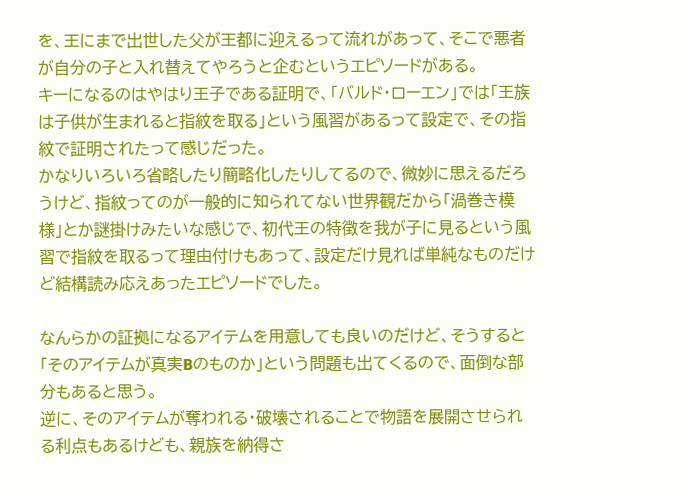を、王にまで出世した父が王都に迎えるって流れがあって、そこで悪者が自分の子と入れ替えてやろうと企むというエピソードがある。
キーになるのはやはり王子である証明で、「バルド・ローエン」では「王族は子供が生まれると指紋を取る」という風習があるって設定で、その指紋で証明されたって感じだった。
かなりいろいろ省略したり簡略化したりしてるので、微妙に思えるだろうけど、指紋ってのが一般的に知られてない世界観だから「渦巻き模様」とか謎掛けみたいな感じで、初代王の特徴を我が子に見るという風習で指紋を取るって理由付けもあって、設定だけ見れば単純なものだけど結構読み応えあったエピソードでした。

なんらかの証拠になるアイテムを用意しても良いのだけど、そうすると「そのアイテムが真実Bのものか」という問題も出てくるので、面倒な部分もあると思う。
逆に、そのアイテムが奪われる・破壊されることで物語を展開させられる利点もあるけども、親族を納得さ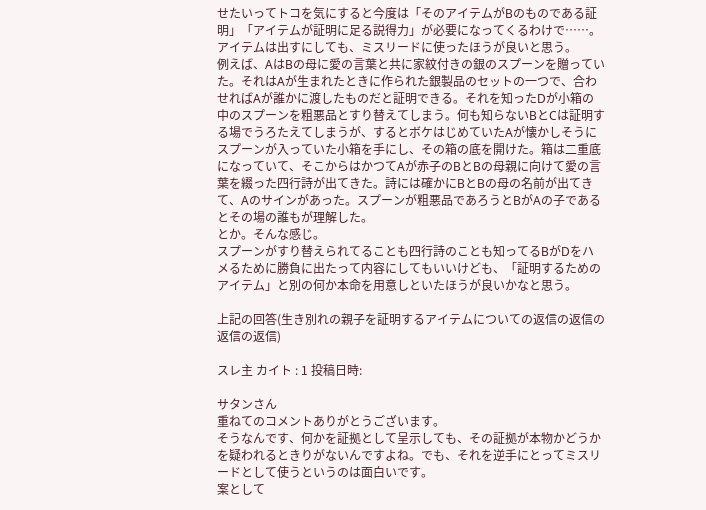せたいってトコを気にすると今度は「そのアイテムがBのものである証明」「アイテムが証明に足る説得力」が必要になってくるわけで……。
アイテムは出すにしても、ミスリードに使ったほうが良いと思う。
例えば、AはBの母に愛の言葉と共に家紋付きの銀のスプーンを贈っていた。それはAが生まれたときに作られた銀製品のセットの一つで、合わせればAが誰かに渡したものだと証明できる。それを知ったDが小箱の中のスプーンを粗悪品とすり替えてしまう。何も知らないBとCは証明する場でうろたえてしまうが、するとボケはじめていたAが懐かしそうにスプーンが入っていた小箱を手にし、その箱の底を開けた。箱は二重底になっていて、そこからはかつてAが赤子のBとBの母親に向けて愛の言葉を綴った四行詩が出てきた。詩には確かにBとBの母の名前が出てきて、Aのサインがあった。スプーンが粗悪品であろうとBがAの子であるとその場の誰もが理解した。
とか。そんな感じ。
スプーンがすり替えられてることも四行詩のことも知ってるBがDをハメるために勝負に出たって内容にしてもいいけども、「証明するためのアイテム」と別の何か本命を用意しといたほうが良いかなと思う。

上記の回答(生き別れの親子を証明するアイテムについての返信の返信の返信の返信)

スレ主 カイト : 1 投稿日時:

サタンさん
重ねてのコメントありがとうございます。
そうなんです、何かを証拠として呈示しても、その証拠が本物かどうかを疑われるときりがないんですよね。でも、それを逆手にとってミスリードとして使うというのは面白いです。
案として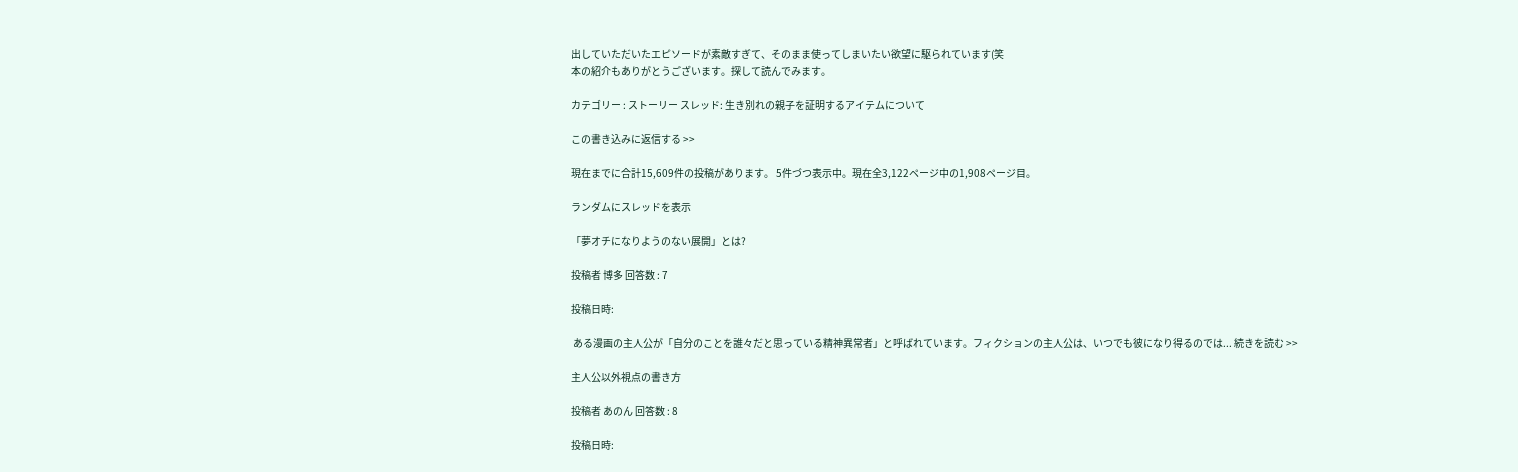出していただいたエピソードが素敵すぎて、そのまま使ってしまいたい欲望に駆られています(笑
本の紹介もありがとうございます。探して読んでみます。

カテゴリー : ストーリー スレッド: 生き別れの親子を証明するアイテムについて

この書き込みに返信する >>

現在までに合計15,609件の投稿があります。 5件づつ表示中。現在全3,122ページ中の1,908ページ目。

ランダムにスレッドを表示

「夢オチになりようのない展開」とは?

投稿者 博多 回答数 : 7

投稿日時:

 ある漫画の主人公が「自分のことを誰々だと思っている精神異常者」と呼ばれています。フィクションの主人公は、いつでも彼になり得るのでは... 続きを読む >>

主人公以外視点の書き方

投稿者 あのん 回答数 : 8

投稿日時: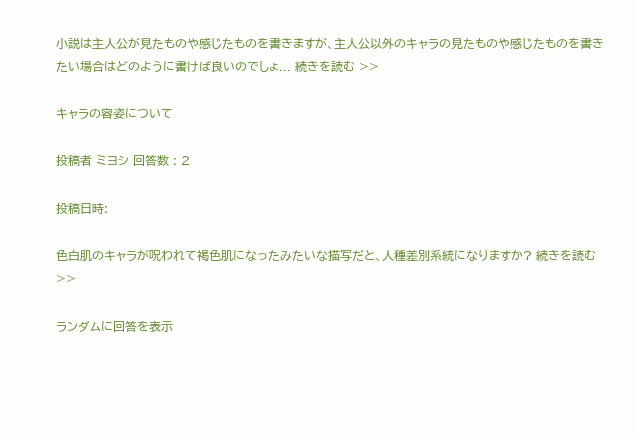小説は主人公が見たものや感じたものを書きますが、主人公以外のキャラの見たものや感じたものを書きたい場合はどのように書けば良いのでしょ... 続きを読む >>

キャラの容姿について

投稿者 ミヨシ 回答数 : 2

投稿日時:

色白肌のキャラが呪われて褐色肌になったみたいな描写だと、人種差別系統になりますか? 続きを読む >>

ランダムに回答を表示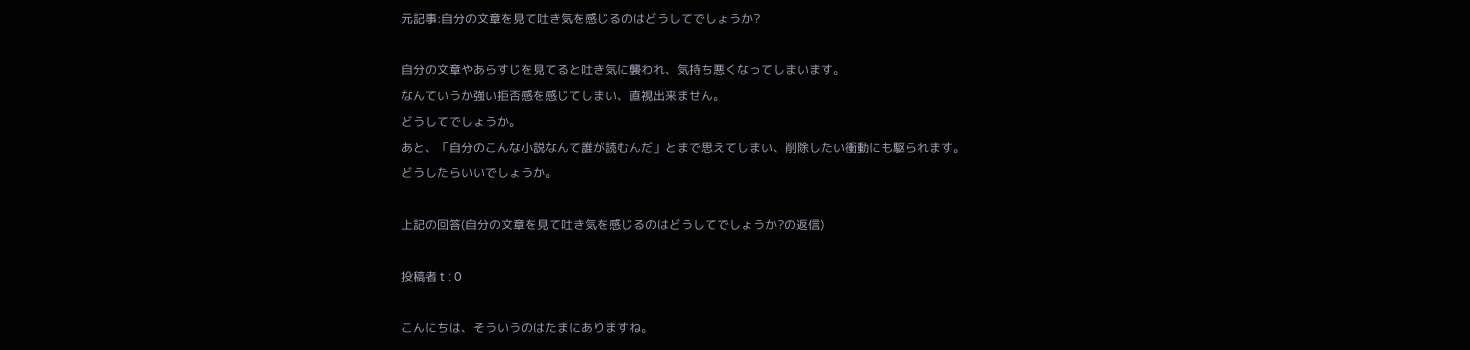元記事:自分の文章を見て吐き気を感じるのはどうしてでしょうか?

自分の文章やあらすじを見てると吐き気に襲われ、気持ち悪くなってしまいます。
なんていうか強い拒否感を感じてしまい、直視出来ません。
どうしてでしょうか。
あと、「自分のこんな小説なんて誰が読むんだ」とまで思えてしまい、削除したい衝動にも駆られます。
どうしたらいいでしょうか。

上記の回答(自分の文章を見て吐き気を感じるのはどうしてでしょうか?の返信)

投稿者 t : 0

こんにちは、そういうのはたまにありますね。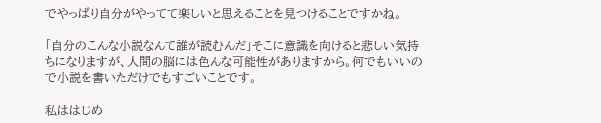でやっぱり自分がやってて楽しいと思えることを見つけることですかね。

「自分のこんな小説なんて誰が読むんだ」そこに意識を向けると悲しい気持ちになりますが、人間の脳には色んな可能性がありますから。何でもいいので小説を書いただけでもすごいことです。

私ははじめ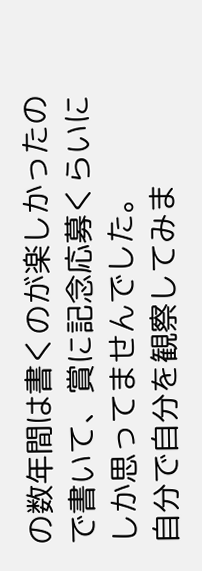の数年間は書くのが楽しかったので書いて、賞に記念応募くらいにしか思ってませんでした。
自分で自分を観察してみま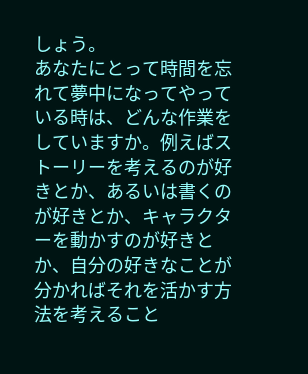しょう。
あなたにとって時間を忘れて夢中になってやっている時は、どんな作業をしていますか。例えばストーリーを考えるのが好きとか、あるいは書くのが好きとか、キャラクターを動かすのが好きとか、自分の好きなことが分かればそれを活かす方法を考えること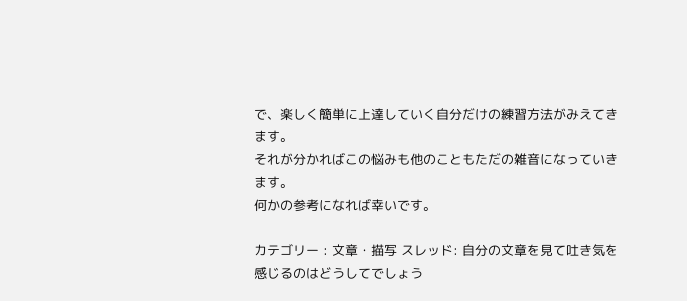で、楽しく簡単に上達していく自分だけの練習方法がみえてきます。
それが分かればこの悩みも他のこともただの雑音になっていきます。
何かの参考になれば幸いです。

カテゴリー : 文章・描写 スレッド: 自分の文章を見て吐き気を感じるのはどうしてでしょう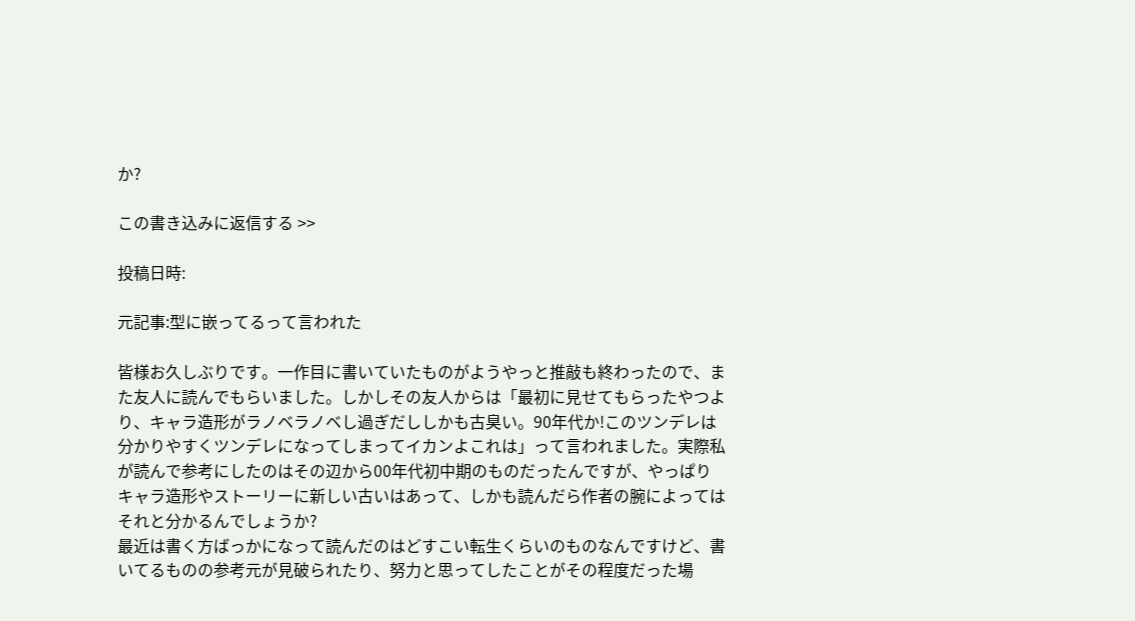か?

この書き込みに返信する >>

投稿日時:

元記事:型に嵌ってるって言われた

皆様お久しぶりです。一作目に書いていたものがようやっと推敲も終わったので、また友人に読んでもらいました。しかしその友人からは「最初に見せてもらったやつより、キャラ造形がラノベラノベし過ぎだししかも古臭い。90年代か!このツンデレは分かりやすくツンデレになってしまってイカンよこれは」って言われました。実際私が読んで参考にしたのはその辺から00年代初中期のものだったんですが、やっぱりキャラ造形やストーリーに新しい古いはあって、しかも読んだら作者の腕によってはそれと分かるんでしょうか?
最近は書く方ばっかになって読んだのはどすこい転生くらいのものなんですけど、書いてるものの参考元が見破られたり、努力と思ってしたことがその程度だった場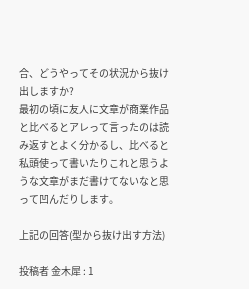合、どうやってその状況から抜け出しますか?
最初の頃に友人に文章が商業作品と比べるとアレって言ったのは読み返すとよく分かるし、比べると私頭使って書いたりこれと思うような文章がまだ書けてないなと思って凹んだりします。

上記の回答(型から抜け出す方法)

投稿者 金木犀 : 1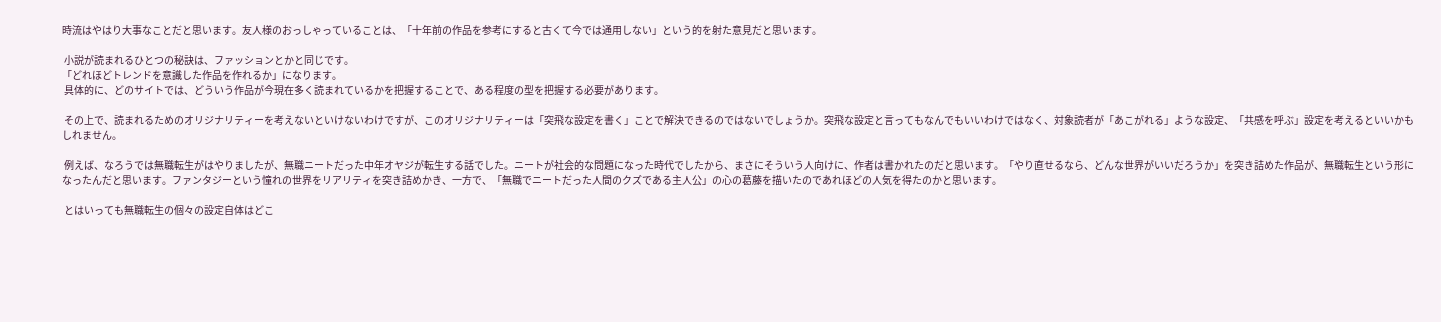時流はやはり大事なことだと思います。友人様のおっしゃっていることは、「十年前の作品を参考にすると古くて今では通用しない」という的を射た意見だと思います。

 小説が読まれるひとつの秘訣は、ファッションとかと同じです。
「どれほどトレンドを意識した作品を作れるか」になります。
 具体的に、どのサイトでは、どういう作品が今現在多く読まれているかを把握することで、ある程度の型を把握する必要があります。

 その上で、読まれるためのオリジナリティーを考えないといけないわけですが、このオリジナリティーは「突飛な設定を書く」ことで解決できるのではないでしょうか。突飛な設定と言ってもなんでもいいわけではなく、対象読者が「あこがれる」ような設定、「共感を呼ぶ」設定を考えるといいかもしれません。

 例えば、なろうでは無職転生がはやりましたが、無職ニートだった中年オヤジが転生する話でした。ニートが社会的な問題になった時代でしたから、まさにそういう人向けに、作者は書かれたのだと思います。「やり直せるなら、どんな世界がいいだろうか」を突き詰めた作品が、無職転生という形になったんだと思います。ファンタジーという憧れの世界をリアリティを突き詰めかき、一方で、「無職でニートだった人間のクズである主人公」の心の葛藤を描いたのであれほどの人気を得たのかと思います。

 とはいっても無職転生の個々の設定自体はどこ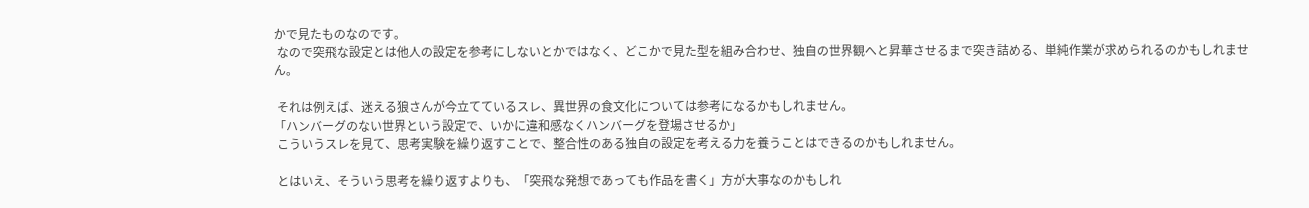かで見たものなのです。
 なので突飛な設定とは他人の設定を参考にしないとかではなく、どこかで見た型を組み合わせ、独自の世界観へと昇華させるまで突き詰める、単純作業が求められるのかもしれません。

 それは例えば、迷える狼さんが今立てているスレ、異世界の食文化については参考になるかもしれません。
「ハンバーグのない世界という設定で、いかに違和感なくハンバーグを登場させるか」
 こういうスレを見て、思考実験を繰り返すことで、整合性のある独自の設定を考える力を養うことはできるのかもしれません。

 とはいえ、そういう思考を繰り返すよりも、「突飛な発想であっても作品を書く」方が大事なのかもしれ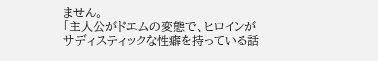ません。
「主人公がドエムの変態で、ヒロインがサディスティックな性癖を持っている話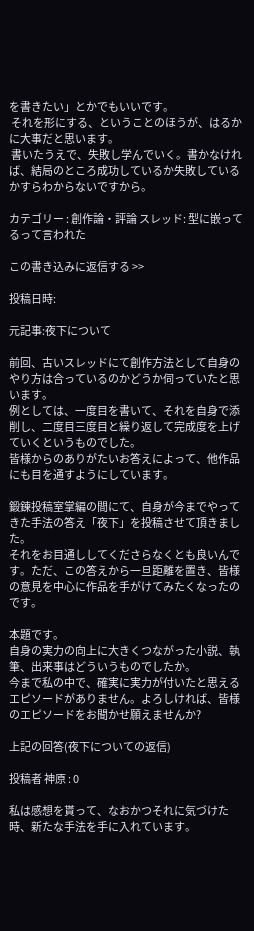を書きたい」とかでもいいです。
 それを形にする、ということのほうが、はるかに大事だと思います。
 書いたうえで、失敗し学んでいく。書かなければ、結局のところ成功しているか失敗しているかすらわからないですから。

カテゴリー : 創作論・評論 スレッド: 型に嵌ってるって言われた

この書き込みに返信する >>

投稿日時:

元記事:夜下について

前回、古いスレッドにて創作方法として自身のやり方は合っているのかどうか伺っていたと思います。
例としては、一度目を書いて、それを自身で添削し、二度目三度目と繰り返して完成度を上げていくというものでした。
皆様からのありがたいお答えによって、他作品にも目を通すようにしています。

鍛錬投稿室掌編の間にて、自身が今までやってきた手法の答え「夜下」を投稿させて頂きました。
それをお目通ししてくださらなくとも良いんです。ただ、この答えから一旦距離を置き、皆様の意見を中心に作品を手がけてみたくなったのです。

本題です。
自身の実力の向上に大きくつながった小説、執筆、出来事はどういうものでしたか。
今まで私の中で、確実に実力が付いたと思えるエピソードがありません。よろしければ、皆様のエピソードをお聞かせ願えませんか?

上記の回答(夜下についての返信)

投稿者 神原 : 0

私は感想を貰って、なおかつそれに気づけた時、新たな手法を手に入れています。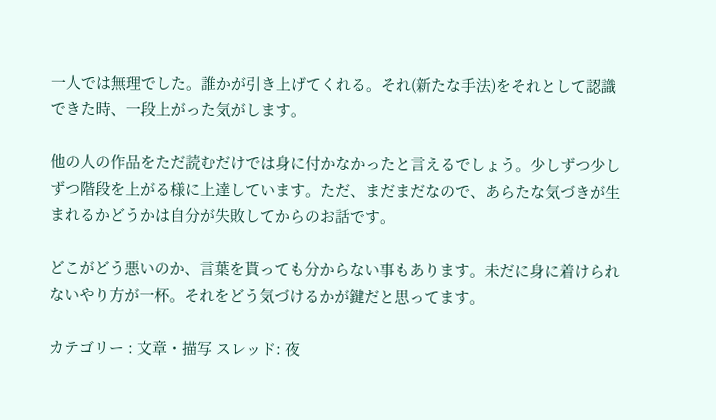一人では無理でした。誰かが引き上げてくれる。それ(新たな手法)をそれとして認識できた時、一段上がった気がします。

他の人の作品をただ読むだけでは身に付かなかったと言えるでしょう。少しずつ少しずつ階段を上がる様に上達しています。ただ、まだまだなので、あらたな気づきが生まれるかどうかは自分が失敗してからのお話です。

どこがどう悪いのか、言葉を貰っても分からない事もあります。未だに身に着けられないやり方が一杯。それをどう気づけるかが鍵だと思ってます。

カテゴリー : 文章・描写 スレッド: 夜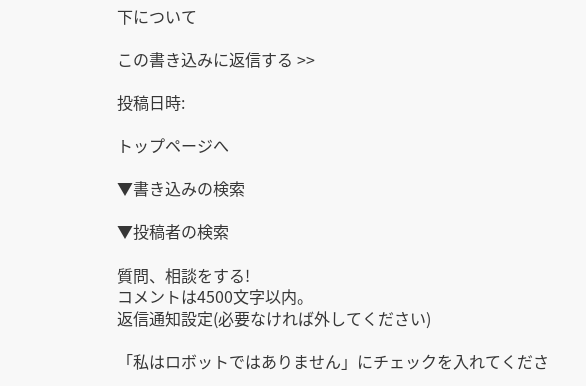下について

この書き込みに返信する >>

投稿日時:

トップページへ

▼書き込みの検索

▼投稿者の検索

質問、相談をする!
コメントは4500文字以内。
返信通知設定(必要なければ外してください)

「私はロボットではありません」にチェックを入れてくださ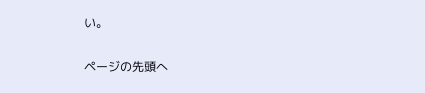い。

ページの先頭へ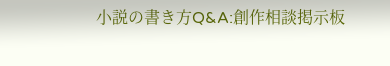小説の書き方Q&A:創作相談掲示板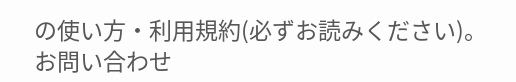の使い方・利用規約(必ずお読みください)。お問い合わせ